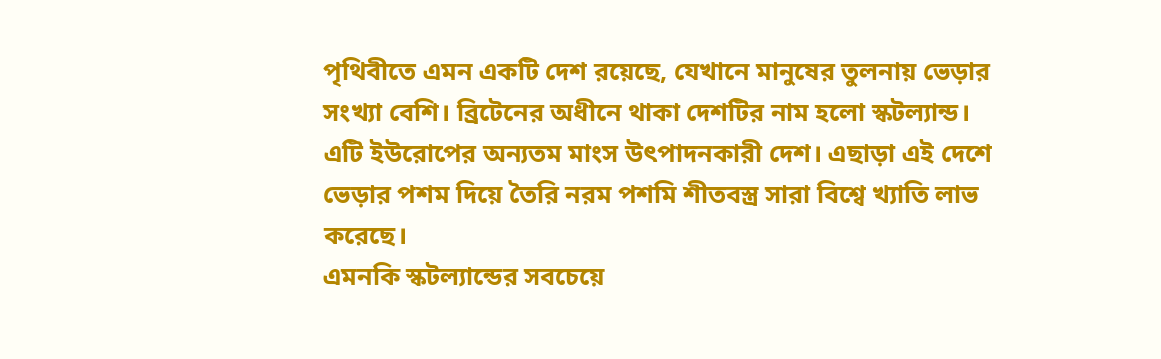পৃথিবীতে এমন একটি দেশ রয়েছে, যেখানে মানুষের তুলনায় ভেড়ার সংখ্যা বেশি। ব্রিটেনের অধীনে থাকা দেশটির নাম হলো স্কটল্যান্ড।
এটি ইউরোপের অন্যতম মাংস উৎপাদনকারী দেশ। এছাড়া এই দেশে ভেড়ার পশম দিয়ে তৈরি নরম পশমি শীতবস্ত্র সারা বিশ্বে খ্যাতি লাভ করেছে।
এমনকি স্কটল্যান্ডের সবচেয়ে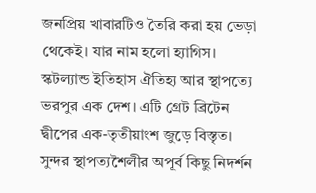জনপ্রিয় খাবারটিও তৈরি করা হয় ভেড়া থেকেই। যার নাম হলো হ্যাগিস।
স্কটল্যান্ড ইতিহাস ঐতিহ্য আর স্থাপত্যে ভরপুর এক দেশ। এটি গ্রেট ব্রিটেন দ্বীপের এক-তৃতীয়াংশ জুড়ে বিস্তৃত।
সুন্দর স্থাপত্যশৈলীর অপূর্ব কিছু নিদর্শন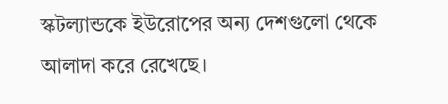স্কটল্যান্ডকে ইউরোপের অন্য দেশগুলো থেকে আলাদা করে রেখেছে।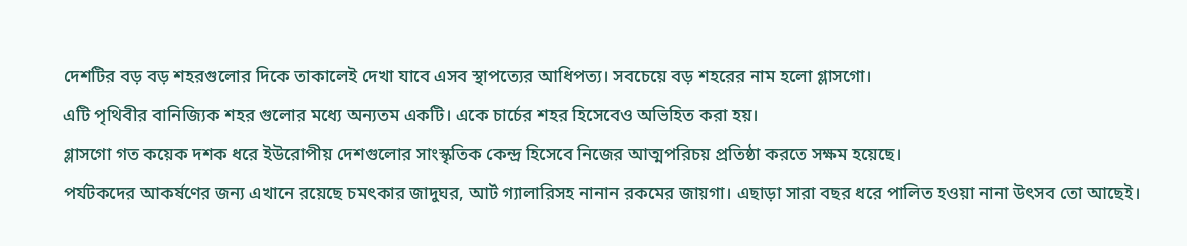দেশটির বড় বড় শহরগুলোর দিকে তাকালেই দেখা যাবে এসব স্থাপত্যের আধিপত্য। সবচেয়ে বড় শহরের নাম হলো গ্লাসগো।
এটি পৃথিবীর বানিজ্যিক শহর গুলোর মধ্যে অন্যতম একটি। একে চার্চের শহর হিসেবেও অভিহিত করা হয়।
গ্লাসগো গত কয়েক দশক ধরে ইউরোপীয় দেশগুলোর সাংস্কৃতিক কেন্দ্র হিসেবে নিজের আত্মপরিচয় প্রতিষ্ঠা করতে সক্ষম হয়েছে।
পর্যটকদের আকর্ষণের জন্য এখানে রয়েছে চমৎকার জাদুঘর, আর্ট গ্যালারিসহ নানান রকমের জায়গা। এছাড়া সারা বছর ধরে পালিত হওয়া নানা উৎসব তো আছেই।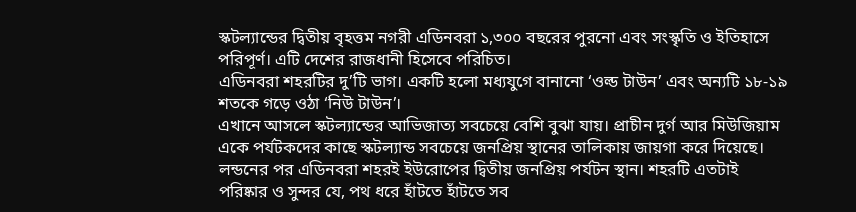স্কটল্যান্ডের দ্বিতীয় বৃহত্তম নগরী এডিনবরা ১,৩০০ বছরের পুরনো এবং সংস্কৃতি ও ইতিহাসে পরিপূর্ণ। এটি দেশের রাজধানী হিসেবে পরিচিত।
এডিনবরা শহরটির দু’টি ভাগ। একটি হলো মধ্যযুগে বানানো ‘ওল্ড টাউন’ এবং অন্যটি ১৮-১৯ শতকে গড়ে ওঠা ‘নিউ টাউন’।
এখানে আসলে স্কটল্যান্ডের আভিজাত্য সবচেয়ে বেশি বুঝা যায়। প্রাচীন দুর্গ আর মিউজিয়াম একে পর্যটকদের কাছে স্কটল্যান্ড সবচেয়ে জনপ্রিয় স্থানের তালিকায় জায়গা করে দিয়েছে।
লন্ডনের পর এডিনবরা শহরই ইউরোপের দ্বিতীয় জনপ্রিয় পর্যটন স্থান। শহরটি এতটাই পরিষ্কার ও সুন্দর যে, পথ ধরে হাঁটতে হাঁটতে সব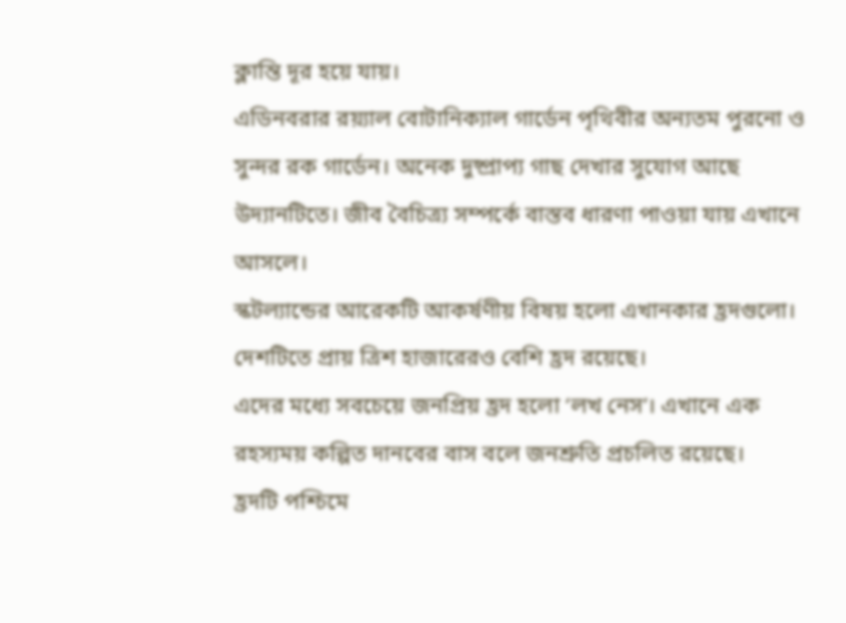ক্লান্তি দূর হয়ে যায়।
এডিনবরার রয়্যাল বোটানিক্যাল গার্ডেন পৃথিবীর অন্যতম পুরনো ও সুন্দর রক গার্ডেন। অনেক দুষ্প্রাপ্য গাছ দেখার সুযোগ আছে উদ্যানটিতে। জীব বৈচিত্র্য সম্পর্কে বাস্তব ধারণা পাওয়া যায় এখানে আসলে।
স্কটল্যান্ডের আরেকটি আকর্ষণীয় বিষয় হলো এখানকার হ্রদগুলো। দেশটিতে প্রায় ত্রিশ হাজারেরও বেশি হ্রদ রয়েছে।
এদের মধ্যে সবচেয়ে জনপ্রিয় হ্রদ হলো ‘লখ নেস’। এখানে এক রহস্যময় কল্পিত দানবের বাস বলে জনশ্রুতি প্রচলিত রয়েছে।
হ্রদটি পশ্চিমে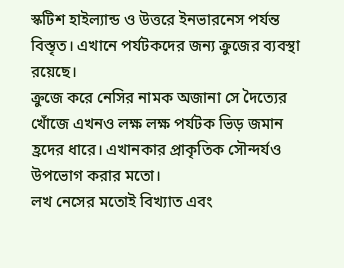স্কটিশ হাইল্যান্ড ও উত্তরে ইনভারনেস পর্যন্ত বিস্তৃত। এখানে পর্যটকদের জন্য ক্রুজের ব্যবস্থা রয়েছে।
ক্রুজে করে নেসির নামক অজানা সে দৈত্যের খোঁজে এখনও লক্ষ লক্ষ পর্যটক ভিড় জমান হ্রদের ধারে। এখানকার প্রাকৃতিক সৌন্দর্যও উপভোগ করার মতো।
লখ নেসের মতোই বিখ্যাত এবং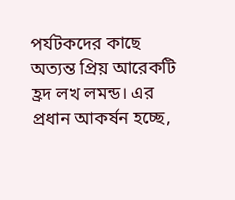পর্যটকদের কাছে অত্যন্ত প্রিয় আরেকটি হ্রদ লখ লমন্ড। এর প্রধান আকর্ষন হচ্ছে,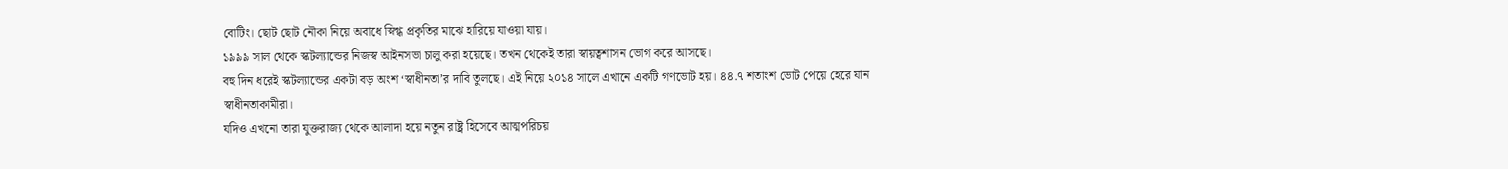বোটিং। ছোট ছোট নৌকা নিয়ে অবাধে স্নিগ্ধ প্রকৃতির মাঝে হারিয়ে যাওয়া যায়।
১৯৯৯ সাল থেকে স্কটল্যান্ডের নিজস্ব আইনসভা চালু করা হয়েছে। তখন থেকেই তারা স্বায়ত্বশাসন ভোগ করে আসছে।
বহু দিন ধরেই স্কটল্যান্ডের একটা বড় অংশ ‘স্বাধীনতা’র দাবি তুলছে। এই নিয়ে ২০১৪ সালে এখানে একটি গণভোট হয়। ৪৪.৭ শতাংশ ভোট পেয়ে হেরে যান স্বাধীনতাকামীরা।
যদিও এখনো তারা যুক্তরাজ্য থেকে আলাদা হয়ে নতুন রাষ্ট্র হিসেবে আত্মপরিচয়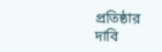প্রতিষ্ঠার দাবি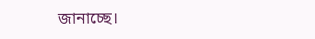জানাচ্ছে।